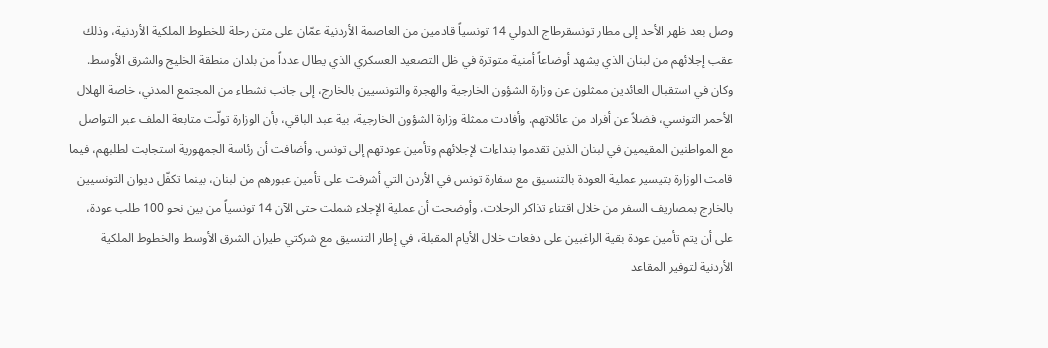وصل بعد ظهر الأحد إلى مطار تونسقرطاج الدولي 14 تونسياً قادمين من العاصمة الأردنية عمّان على متن رحلة للخطوط الملكية الأردنية، وذلك عقب إجلائهم من لبنان الذي يشهد أوضاعاً أمنية متوترة في ظل التصعيد العسكري الذي يطال عدداً من بلدان منطقة الخليج والشرق الأوسط. وكان في استقبال العائدين ممثلون عن وزارة الشؤون الخارجية والهجرة والتونسيين بالخارج، إلى جانب نشطاء من المجتمع المدني، خاصة الهلال الأحمر التونسي، فضلاً عن أفراد من عائلاتهم. وأفادت ممثلة وزارة الشؤون الخارجية، بية عبد الباقي، بأن الوزارة تولّت متابعة الملف عبر التواصل مع المواطنين المقيمين في لبنان الذين تقدموا بنداءات لإجلائهم وتأمين عودتهم إلى تونس. وأضافت أن رئاسة الجمهورية استجابت لطلبهم، فيما قامت الوزارة بتيسير عملية العودة بالتنسيق مع سفارة تونس في الأردن التي أشرفت على تأمين عبورهم من لبنان، بينما تكفّل ديوان التونسيين بالخارج بمصاريف السفر من خلال اقتناء تذاكر الرحلات. وأوضحت أن عملية الإجلاء شملت حتى الآن 14 تونسياً من بين نحو 100 طلب عودة، على أن يتم تأمين عودة بقية الراغبين على دفعات خلال الأيام المقبلة، في إطار التنسيق مع شركتي طيران الشرق الأوسط والخطوط الملكية الأردنية لتوفير المقاعد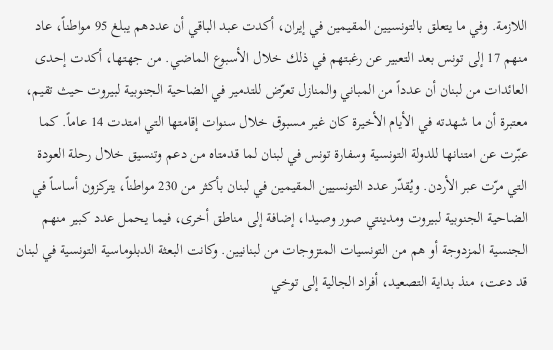اللازمة. وفي ما يتعلق بالتونسيين المقيمين في إيران، أكدت عبد الباقي أن عددهم يبلغ 95 مواطناً، عاد منهم 17 إلى تونس بعد التعبير عن رغبتهم في ذلك خلال الأسبوع الماضي. من جهتها، أكدت إحدى العائدات من لبنان أن عدداً من المباني والمنازل تعرّض للتدمير في الضاحية الجنوبية لبيروت حيث تقيم، معتبرة أن ما شهدته في الأيام الأخيرة كان غير مسبوق خلال سنوات إقامتها التي امتدت 14 عاماً. كما عبّرت عن امتنانها للدولة التونسية وسفارة تونس في لبنان لما قدمتاه من دعم وتنسيق خلال رحلة العودة التي مرّت عبر الأردن. ويُقدّر عدد التونسيين المقيمين في لبنان بأكثر من 230 مواطناً، يتركزون أساساً في الضاحية الجنوبية لبيروت ومدينتي صور وصيدا، إضافة إلى مناطق أخرى، فيما يحمل عدد كبير منهم الجنسية المزدوجة أو هم من التونسيات المتزوجات من لبنانيين. وكانت البعثة الدبلوماسية التونسية في لبنان قد دعت، منذ بداية التصعيد، أفراد الجالية إلى توخي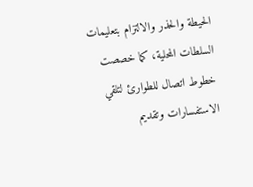الحيطة والحذر والالتزام بتعليمات السلطات المحلية، كما خصصت خطوط اتصال للطوارئ لتلقي الاستفسارات وتقديم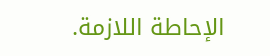الإحاطة اللازمة.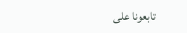تابعونا على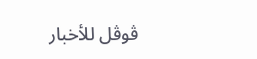ڤوڤل للأخبار